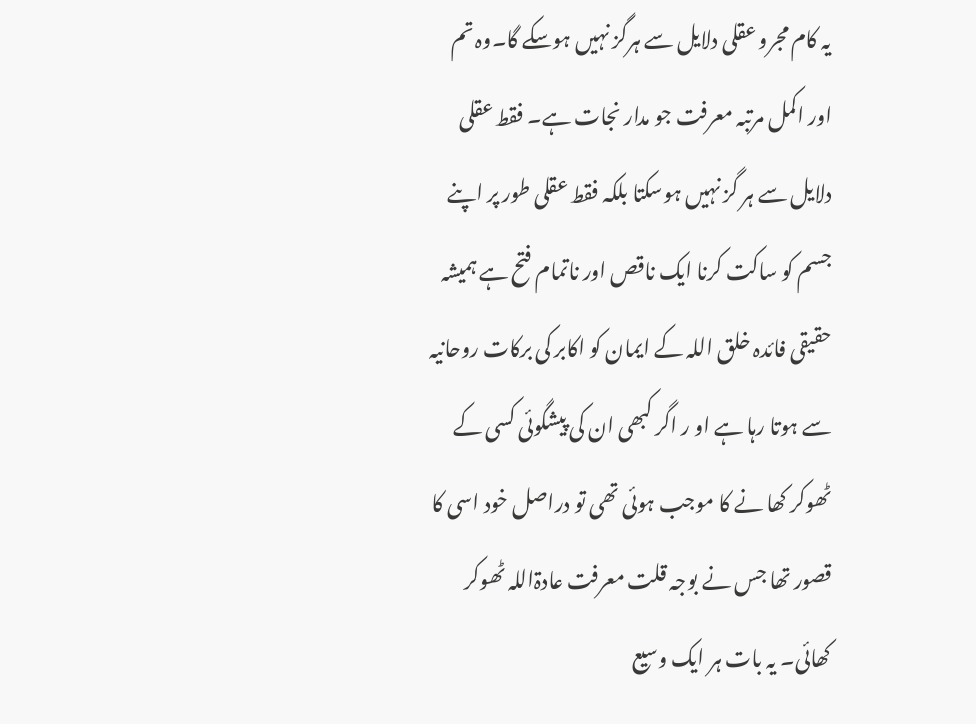یہ کام مجرو عقلی دلایل سے ہرگز نہیں ہوسکے گا۔وہ تم اور اکمل مرتبہ معرفت جو مدار نجات ہے۔ فقط عقلی دلایل سے ہر گز نہیں ہوسکتا بلکہ فقط عقلی طور پر اپنے جسم کو ساکت کرنا ایک ناقص اور ناتمام فتح ہے ہمیشہ حقیقی فائدہ خلق اللہ کے ایمان کو اکابر کی برکات روحانیہ سے ہوتا رہا ہے او ر اگر کبھی ان کی پیشگوئی کسی کے ٹھوکر کھا نے کا موجب ہوئی تھی تو دراصل خود اسی کا قصور تھا جس نے بوجہ قلت معرفت عادۃاللہ ٹھوکر کھائی۔ یہ بات ہر ایک وسیع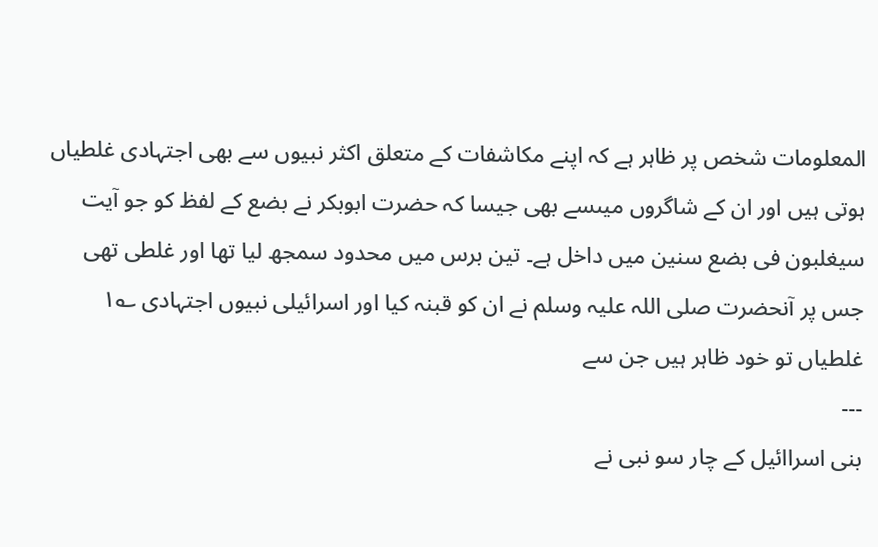المعلومات شخص پر ظاہر ہے کہ اپنے مکاشفات کے متعلق اکثر نبیوں سے بھی اجتہادی غلطیاں ہوتی ہیں اور ان کے شاگروں میںسے بھی جیسا کہ حضرت ابوبکر نے بضع کے لفظ کو جو آیت سیغلبون فی بضع سنین میں داخل ہے۔ تین برس میں محدود سمجھ لیا تھا اور غلطی تھی جس پر آنحضرت صلی اللہ علیہ وسلم نے ان کو قبنہ کیا اور اسرائیلی نبیوں اجتہادی ؎۱ غلطیاں تو خود ظاہر ہیں جن سے
---
بنی اسراائیل کے چار سو نبی نے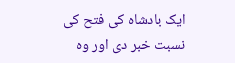ایک بادشاہ کی فتح کی نسبت خبر دی اور وہ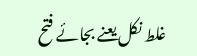غلط نکل یعنے بجائے فتح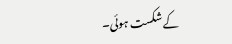کے شکست ہوئی۔